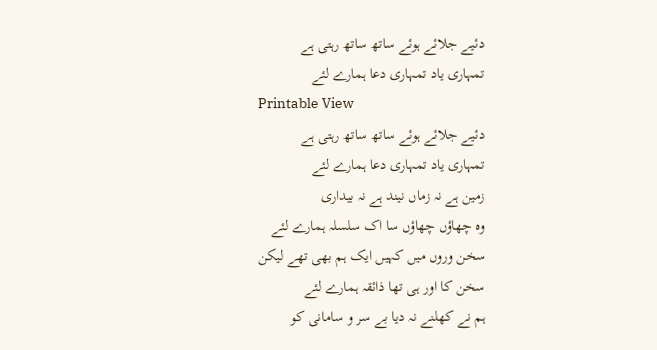دئیے جلائے ہوئے ساتھ ساتھ رہتی ہے
تمہاری یاد تمہاری دعا ہمارے لئے
Printable View
دئیے جلائے ہوئے ساتھ ساتھ رہتی ہے
تمہاری یاد تمہاری دعا ہمارے لئے
زمین ہے نہ زماں نیند ہے نہ بیداری
وہ چھاؤں چھاؤں سا اک سلسلہ ہمارے لئے
سخن وروں میں کہیں ایک ہم بھی تھے لیکن
سخن کا اور ہی تھا ذائقہ ہمارے لئے
ہم نے کھلنے نہ دیا بے سر و سامانی کو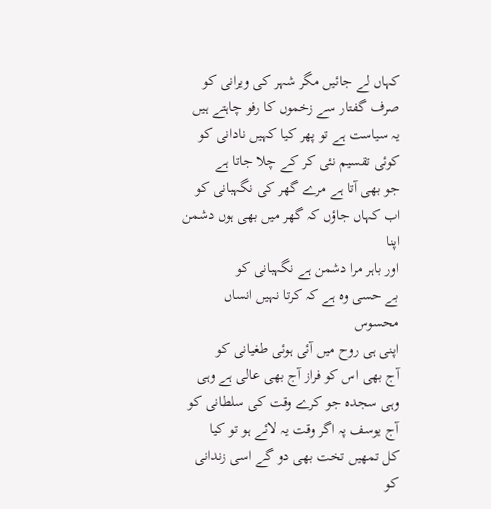کہاں لے جائیں مگر شہر کی ویرانی کو
صرف گفتار سے زخموں کا رفو چاہتے ہیں
یہ سیاست ہے تو پھر کیا کہیں نادانی کو
کوئی تقسیم نئی کر کے چلا جاتا ہے
جو بھی آتا ہے مرے گھر کی نگہبانی کو
اب کہاں جاؤں کہ گھر میں بھی ہوں دشمن اپنا
اور باہر مرا دشمن ہے نگہبانی کو
بے حسی وہ ہے کہ کرتا نہیں انساں محسوس
اپنی ہی روح میں آئی ہوئی طغیانی کو
آج بھی اس کو فراز آج بھی عالی ہے وہی
وہی سجدہ جو کرے وقت کی سلطانی کو
آج یوسف پہ اگر وقت یہ لائے ہو تو کیا
کل تمھیں تخت بھی دو گے اسی زندانی کو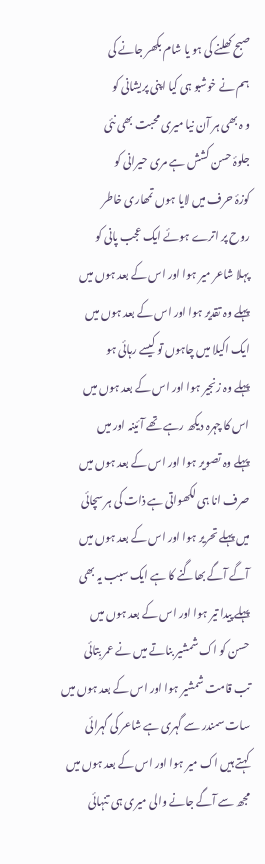صبح کھلنے کی ہو یا شام بکھر جانے کی
ہم نے خوشبو ہی کیا اپنی پریشانی کو
و ہ بھی ہر آن نیا میری محبت بھی نئی
جلوۂ حسن کشش ہے مری حیرانی کو
کوزۂ حرف میں لایا ہوں تمھاری خاطر
روح پر اترے ہوئے ایک عجب پانی کو
پہلا شاعر میر ہوا اور اس کے بعد ہوں میں
پہلے وہ تقدیر ہوا اور اس کے بعد ہوں میں
ایک اکیلا میں چاہوں تو کیسے رہائی ہو
پہلے وہ زنجیر ہوا اور اس کے بعد ہوں میں
اس کا چہرہ دیکھ رہے تھے آئینہ اور میں
پہلے وہ تصویر ہوا اور اس کے بعد ہوں میں
صرف انا ہی لکھواتی ہے ذات کی ہر سچائی
میں پہلے تحریر ہوا اور اس کے بعد ہوں میں
آگے آگے بھاگنے کا ہے ایک سبب یہ بھی
پہلے پیدا تیر ہوا اور اس کے بعد ہوں میں
حسن کو اک شمشیر بناتے میں نے عمر بِتائی
تب قامت شمشیر ہوا اور اس کے بعد ہوں میں
سات سمندر سے گہری ہے شاعر کی گہرائی
کہتے ہیں اک میر ہوا اور اس کے بعد ہوں میں
مجھ سے آگے جانے والی میری ہی تنہائی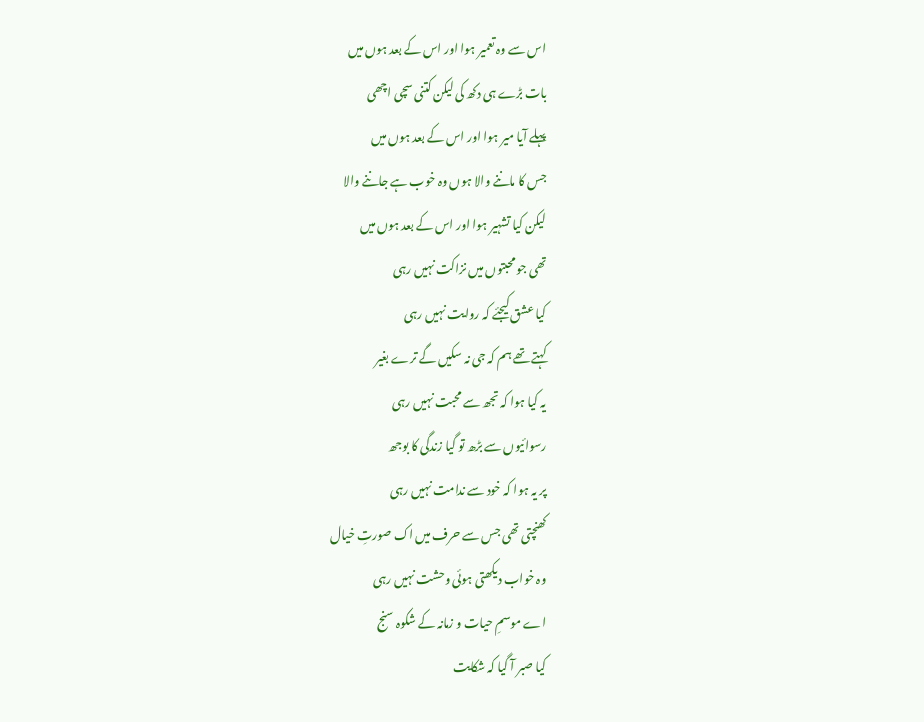اس سے وہ تعمیر ہوا اور اس کے بعد ہوں میں
بات بڑے ہی دکھ کی لیکن کتنی سچی اچھی
پہلے آیا میر ہوا اور اس کے بعد ہوں میں
جس کا ماننے والا ہوں وہ خوب ہے جاننے والا
لیکن کیا تشہیر ہوا اور اس کے بعد ہوں میں
تھی جو محبتوں میں نزاکت نہیں رہی
کیا عشق کیجئے کہ روایت نہیں رہی
کہتے تھے ہم کہ جی نہ سکیں گے ترے بغیر
یہ کیا ہوا کہ تجھ سے محبت نہیں رہی
رسوائیوں سے بڑھ تو گیا زندگی کا بوجھ
پر یہ ہوا کہ خود سے ندامت نہیں رہی
کھنچتی تھی جس سے حرف میں اک صورتِ خیال
وہ خواب دیکھتی ہوئی وحشت نہیں رہی
اے موسمِ حیات و زمانہ کے شکوہ سنج
کیا صبر آ گیا کہ شکایت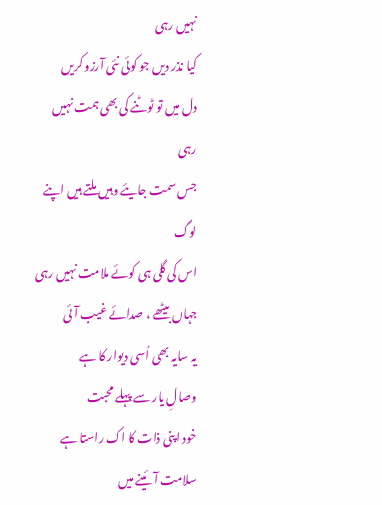نہیں رہی
کیا نذر دیں جو کوئی نئی آرزو کریں
دل میں تو ٹوٹنے کی بھی ہمت نہیں رہی
جس سمت جایئے وہیں ملتے ہیں اپنے لوگ
اس کی گلی ہی کوئے ملامت نہیں رہی
جہاں بیٹھے ، صدائے غیب آئی
یہ سایہ بھی اُسی دیوار کا ہے
وصالِ یار سے پہلے محبت
خود اپنی ذات کا اک راستا ہے
سلامت آئینے میں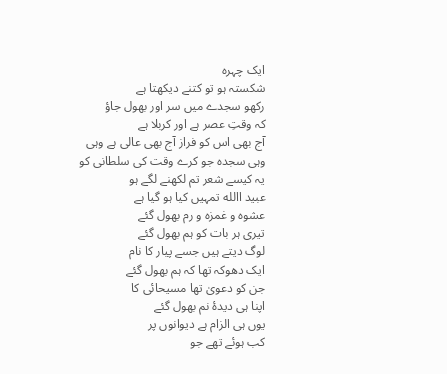ایک چہرہ
شکستہ ہو تو کتنے دیکھتا ہے
رکھو سجدے میں سر اور بھول جاؤ
کہ وقتِ عصر ہے اور کربلا ہے
آج بھی اس کو فراز آج بھی عالی ہے وہی
وہی سجدہ جو کرے وقت کی سلطانی کو
یہ کیسے شعر تم لکھنے لگے ہو
عبید االله تمہیں کیا ہو گیا ہے
عشوہ و غمزہ و رم بھول گئے
تیری ہر بات کو ہم بھول گئے
لوگ دیتے ہیں جسے پیار کا نام
ایک دھوکہ تھا کہ ہم بھول گئے
جن کو دعویٰ تھا مسیحائی کا
اپنا ہی دیدۂ نم بھول گئے
یوں ہی الزام ہے دیوانوں پر
کب ہوئے تھے جو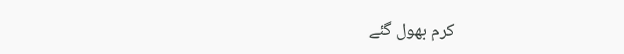کرم بھول گئے